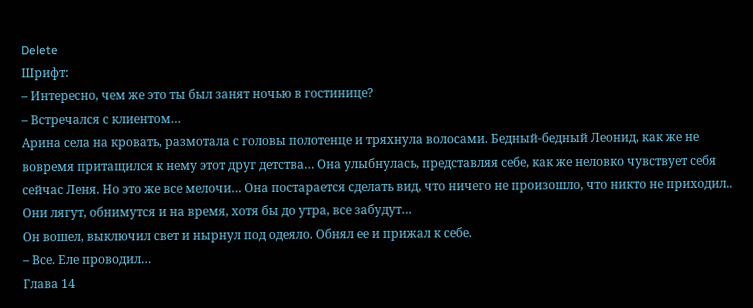Delete
Шрифт:
– Интересно, чем же это ты был занят ночью в гостинице?
– Встречался с клиентом…
Арина села на кровать, размотала с головы полотенце и тряхнула волосами. Бедный-бедный Леонид, как же не вовремя притащился к нему этот друг детства… Она улыбнулась, представляя себе, как же неловко чувствует себя сейчас Леня. Но это же все мелочи… Она постарается сделать вид, что ничего не произошло, что никто не приходил.. Они лягут, обнимутся и на время, хотя бы до утра, все забудут…
Он вошел, выключил свет и нырнул под одеяло. Обнял ее и прижал к себе.
– Все. Еле проводил…
Глава 14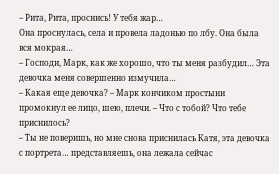– Рита, Рита, проснись! У тебя жар…
Она проснулась, села и провела ладонью по лбу. Она была вся мокрая…
– Господи, Марк, как же хорошо, что ты меня разбудил… Эта девочка меня совершенно измучила…
– Какая еще девочка? – Марк кончиком простыни промокнул ее лицо, шею, плечи. – Что с тобой? Что тебе приснилось?
– Ты не поверишь, но мне снова приснилась Катя, эта девочка с портрета… представляешь, она лежала сейчас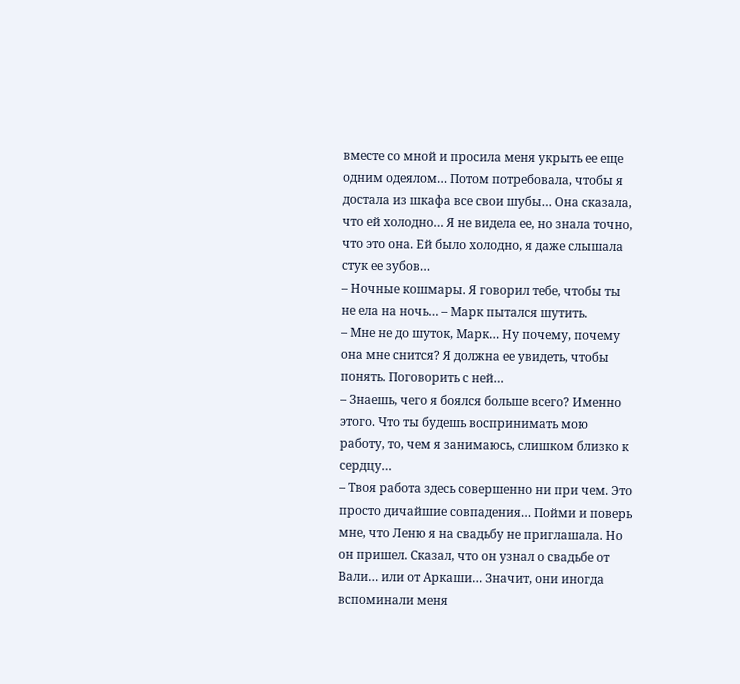вместе со мной и просила меня укрыть ее еще одним одеялом… Потом потребовала, чтобы я достала из шкафа все свои шубы… Она сказала, что ей холодно… Я не видела ее, но знала точно, что это она. Ей было холодно, я даже слышала стук ее зубов…
– Ночные кошмары. Я говорил тебе, чтобы ты не ела на ночь… – Марк пытался шутить.
– Мне не до шуток, Марк… Ну почему, почему она мне снится? Я должна ее увидеть, чтобы понять. Поговорить с ней…
– Знаешь, чего я боялся больше всего? Именно этого. Что ты будешь воспринимать мою работу, то, чем я занимаюсь, слишком близко к сердцу…
– Твоя работа здесь совершенно ни при чем. Это просто дичайшие совпадения… Пойми и поверь мне, что Леню я на свадьбу не приглашала. Но он пришел. Сказал, что он узнал о свадьбе от Вали… или от Аркаши… Значит, они иногда вспоминали меня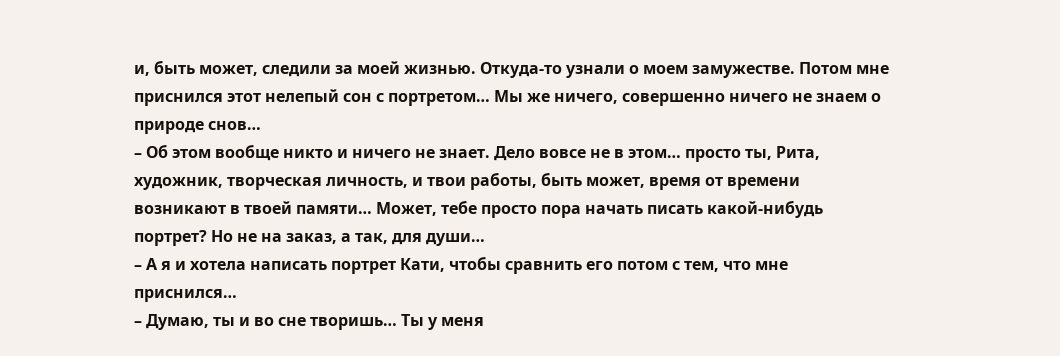и, быть может, следили за моей жизнью. Откуда-то узнали о моем замужестве. Потом мне приснился этот нелепый сон с портретом… Мы же ничего, совершенно ничего не знаем о природе снов…
– Об этом вообще никто и ничего не знает. Дело вовсе не в этом… просто ты, Рита, художник, творческая личность, и твои работы, быть может, время от времени возникают в твоей памяти… Может, тебе просто пора начать писать какой-нибудь портрет? Но не на заказ, а так, для души…
– А я и хотела написать портрет Кати, чтобы сравнить его потом с тем, что мне приснился…
– Думаю, ты и во сне творишь… Ты у меня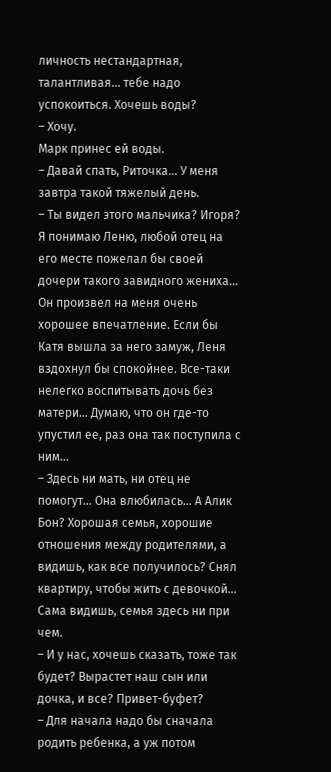личность нестандартная, талантливая… тебе надо успокоиться. Хочешь воды?
– Хочу.
Марк принес ей воды.
– Давай спать, Риточка… У меня завтра такой тяжелый день.
– Ты видел этого мальчика? Игоря? Я понимаю Леню, любой отец на его месте пожелал бы своей дочери такого завидного жениха… Он произвел на меня очень хорошее впечатление. Если бы Катя вышла за него замуж, Леня вздохнул бы спокойнее. Все-таки нелегко воспитывать дочь без матери… Думаю, что он где-то упустил ее, раз она так поступила с ним…
– Здесь ни мать, ни отец не помогут… Она влюбилась… А Алик Бон? Хорошая семья, хорошие отношения между родителями, а видишь, как все получилось? Снял квартиру, чтобы жить с девочкой… Сама видишь, семья здесь ни при чем.
– И у нас, хочешь сказать, тоже так будет? Вырастет наш сын или дочка, и все? Привет-буфет?
– Для начала надо бы сначала родить ребенка, а уж потом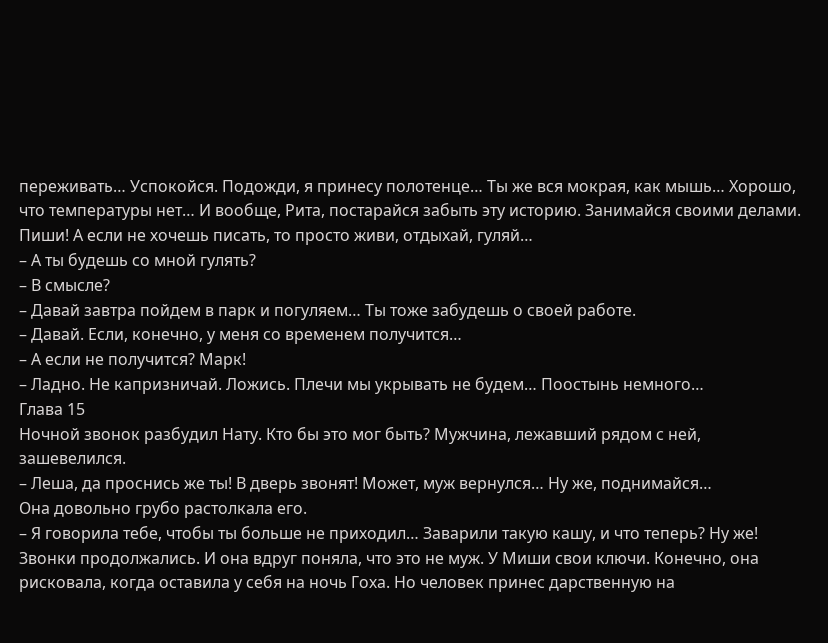переживать… Успокойся. Подожди, я принесу полотенце… Ты же вся мокрая, как мышь… Хорошо, что температуры нет… И вообще, Рита, постарайся забыть эту историю. Занимайся своими делами. Пиши! А если не хочешь писать, то просто живи, отдыхай, гуляй…
– А ты будешь со мной гулять?
– В смысле?
– Давай завтра пойдем в парк и погуляем… Ты тоже забудешь о своей работе.
– Давай. Если, конечно, у меня со временем получится…
– А если не получится? Марк!
– Ладно. Не капризничай. Ложись. Плечи мы укрывать не будем… Поостынь немного…
Глава 15
Ночной звонок разбудил Нату. Кто бы это мог быть? Мужчина, лежавший рядом с ней, зашевелился.
– Леша, да проснись же ты! В дверь звонят! Может, муж вернулся… Ну же, поднимайся…
Она довольно грубо растолкала его.
– Я говорила тебе, чтобы ты больше не приходил… Заварили такую кашу, и что теперь? Ну же!
Звонки продолжались. И она вдруг поняла, что это не муж. У Миши свои ключи. Конечно, она рисковала, когда оставила у себя на ночь Гоха. Но человек принес дарственную на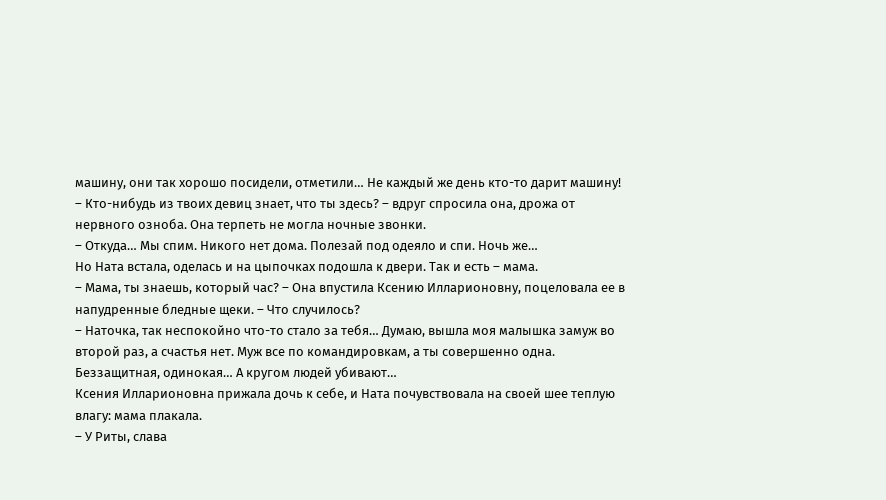машину, они так хорошо посидели, отметили… Не каждый же день кто-то дарит машину!
– Кто-нибудь из твоих девиц знает, что ты здесь? – вдруг спросила она, дрожа от нервного озноба. Она терпеть не могла ночные звонки.
– Откуда… Мы спим. Никого нет дома. Полезай под одеяло и спи. Ночь же…
Но Ната встала, оделась и на цыпочках подошла к двери. Так и есть – мама.
– Мама, ты знаешь, который час? – Она впустила Ксению Илларионовну, поцеловала ее в напудренные бледные щеки. – Что случилось?
– Наточка, так неспокойно что-то стало за тебя… Думаю, вышла моя малышка замуж во второй раз, а счастья нет. Муж все по командировкам, а ты совершенно одна. Беззащитная, одинокая… А кругом людей убивают…
Ксения Илларионовна прижала дочь к себе, и Ната почувствовала на своей шее теплую влагу: мама плакала.
– У Риты, слава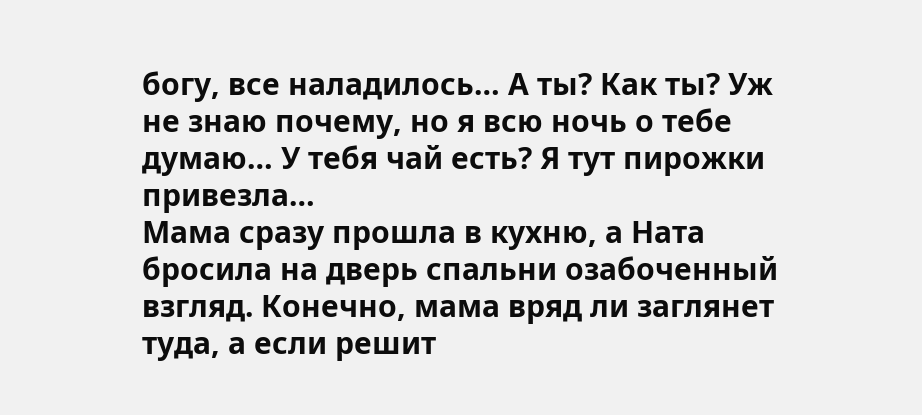богу, все наладилось… А ты? Как ты? Уж не знаю почему, но я всю ночь о тебе думаю… У тебя чай есть? Я тут пирожки привезла…
Мама сразу прошла в кухню, а Ната бросила на дверь спальни озабоченный взгляд. Конечно, мама вряд ли заглянет туда, а если решит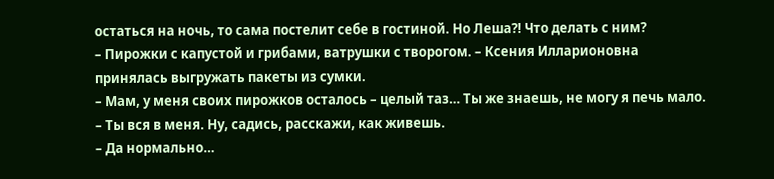остаться на ночь, то сама постелит себе в гостиной. Но Леша?! Что делать с ним?
– Пирожки с капустой и грибами, ватрушки с творогом. – Ксения Илларионовна принялась выгружать пакеты из сумки.
– Мам, у меня своих пирожков осталось – целый таз… Ты же знаешь, не могу я печь мало.
– Ты вся в меня. Ну, садись, расскажи, как живешь.
– Да нормально…